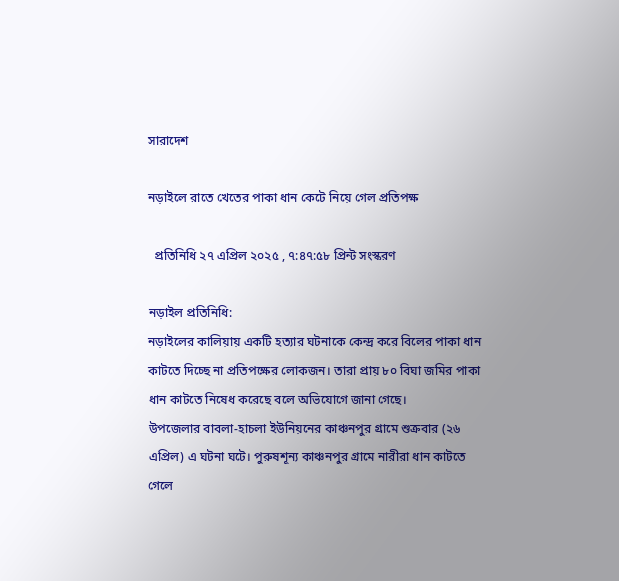সারাদেশ

নড়াইলে রাতে খেতের পাকা ধান কেটে নিয়ে গেল প্রতিপক্ষ

  প্রতিনিধি ২৭ এপ্রিল ২০২৫ , ৭:৪৭:৫৮ প্রিন্ট সংস্করণ

নড়াইল প্রতিনিধি:
নড়াইলের কালিয়ায় একটি হত্যার ঘটনাকে কেন্দ্র করে বিলের পাকা ধান কাটতে দিচ্ছে না প্রতিপক্ষের লোকজন। তারা প্রায় ৮০ বিঘা জমির পাকা ধান কাটতে নিষেধ করেছে বলে অভিযোগে জানা গেছে।
উপজেলার বাবলা-হাচলা ইউনিয়নের কাঞ্চনপুর গ্রামে শুক্রবার (২৬ এপ্রিল) এ ঘটনা ঘটে। পুরুষশূন্য কাঞ্চনপুর গ্রামে নারীরা ধান কাটতে গেলে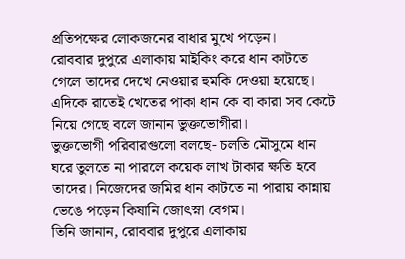প্রতিপক্ষের লোকজনের বাধার মুখে পড়েন।
রোববার দুপুরে এলাকায় মাইকিং করে ধান কাটতে গেলে তাদের দেখে নেওয়ার হুমকি দেওয়া হয়েছে। এদিকে রাতেই খেতের পাকা ধান কে বা কারা সব কেটে নিয়ে গেছে বলে জানান ভুক্তভোগীরা।
ভুক্তভোগী পরিবারগুলো বলছে- চলতি মৌসুমে ধান ঘরে তুলতে না পারলে কয়েক লাখ টাকার ক্ষতি হবে তাদের। নিজেদের জমির ধান কাটতে না পারায় কান্নায় ভেঙে পড়েন কিষানি জোৎস্না বেগম।
তিনি জানান, রোববার দুপুরে এলাকায়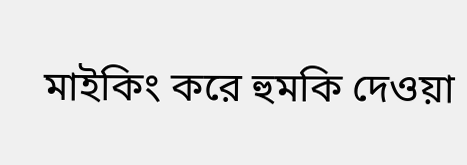মাইকিং করে হুমকি দেওয়া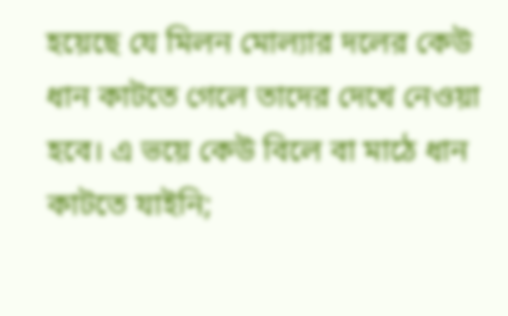হয়েছে যে মিলন মোল্যার দলের কেউ ধান কাটতে গেলে তাদের দেখে নেওয়া হবে। এ ভয়ে কেউ বিলে বা মাঠে ধান কাটতে যাইনি;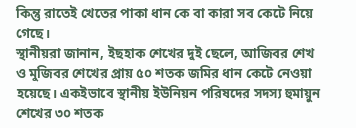কিন্তু রাতেই খেতের পাকা ধান কে বা কারা সব কেটে নিয়ে গেছে।
স্থানীয়রা জানান, ইছহাক শেখের দুই ছেলে, আজিবর শেখ ও মুজিবর শেখের প্রায় ৫০ শতক জমির ধান কেটে নেওয়া হয়েছে। একইভাবে স্থানীয় ইউনিয়ন পরিষদের সদস্য হুমায়ুন শেখের ৩০ শতক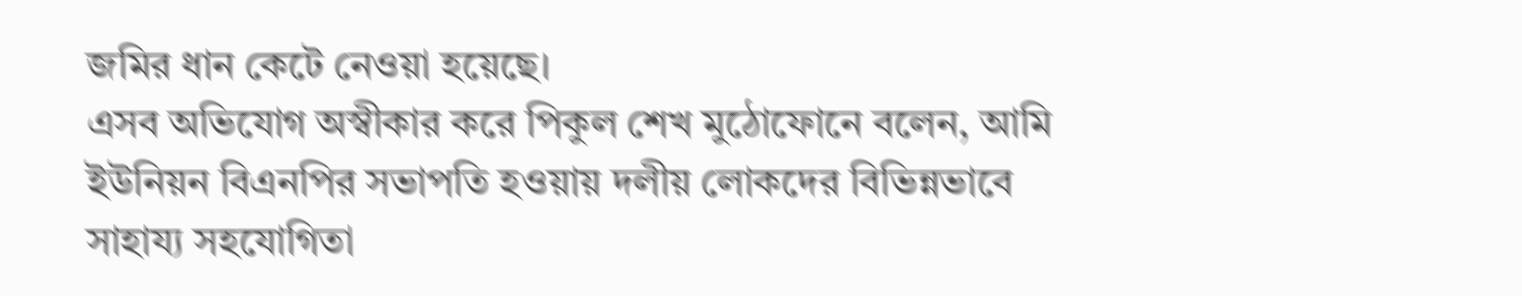জমির ধান কেটে নেওয়া হয়েছে।
এসব অভিযোগ অস্বীকার করে পিকুল শেখ মুঠোফোনে বলেন, আমি ইউনিয়ন বিএনপির সভাপতি হওয়ায় দলীয় লোকদের বিভিন্নভাবে সাহায্য সহযোগিতা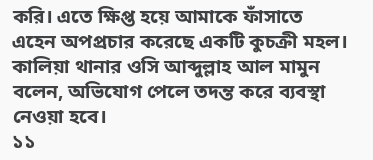করি। এতে ক্ষিপ্ত হয়ে আমাকে ফাঁসাতে এহেন অপপ্রচার করেছে একটি কুচক্রী মহল।
কালিয়া থানার ওসি আব্দুল্লাহ আল মামুন বলেন, অভিযোগ পেলে তদন্ত করে ব্যবস্থা নেওয়া হবে।
১১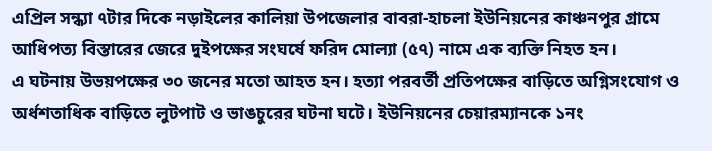এপ্রিল সন্ধ্যা ৭টার দিকে নড়াইলের কালিয়া উপজেলার বাবরা-হাচলা ইউনিয়নের কাঞ্চনপুর গ্রামে আধিপত্য বিস্তারের জেরে দুইপক্ষের সংঘর্ষে ফরিদ মোল্যা (৫৭) নামে এক ব্যক্তি নিহত হন।
এ ঘটনায় উভয়পক্ষের ৩০ জনের মতো আহত হন। হত্যা পরবর্তী প্রতিপক্ষের বাড়িতে অগ্নিসংযোগ ও অর্ধশতাধিক বাড়িতে লুটপাট ও ভাঙচুরের ঘটনা ঘটে। ইউনিয়নের চেয়ারম্যানকে ১নং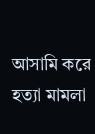আসামি করে হত্যা মামলা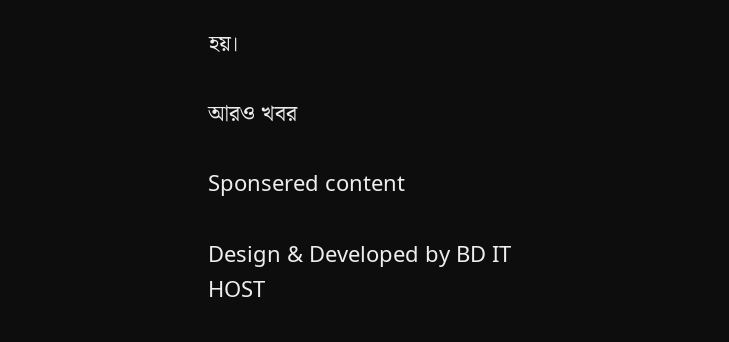হয়।

আরও খবর

Sponsered content

Design & Developed by BD IT HOST